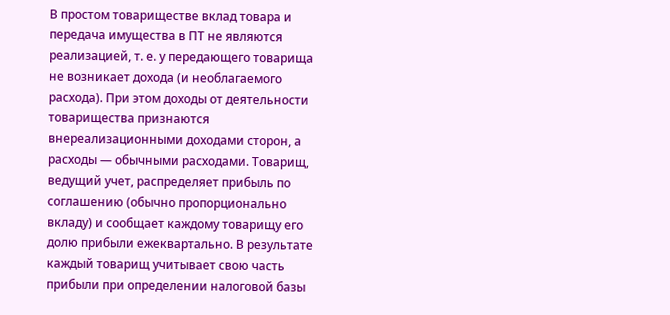В простом товариществе вклад товара и передача имущества в ПТ не являются реализацией, т. е. у передающего товарища не возникает дохода (и необлагаемого расхода). При этом доходы от деятельности товарищества признаются внереализационными доходами сторон, а расходы — обычными расходами. Товарищ, ведущий учет, распределяет прибыль по соглашению (обычно пропорционально вкладу) и сообщает каждому товарищу его долю прибыли ежеквартально. В результате каждый товарищ учитывает свою часть прибыли при определении налоговой базы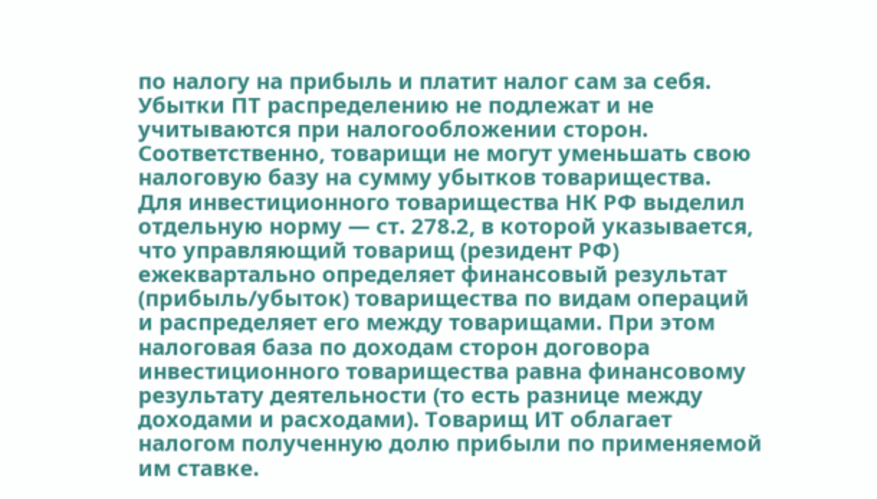по налогу на прибыль и платит налог сам за себя. Убытки ПТ распределению не подлежат и не учитываются при налогообложении сторон. Соответственно, товарищи не могут уменьшать свою налоговую базу на сумму убытков товарищества.
Для инвестиционного товарищества НК РФ выделил отдельную норму — ст. 278.2, в которой указывается, что управляющий товарищ (резидент РФ) ежеквартально определяет финансовый результат (прибыль/убыток) товарищества по видам операций и распределяет его между товарищами. При этом налоговая база по доходам сторон договора инвестиционного товарищества равна финансовому результату деятельности (то есть разнице между доходами и расходами). Товарищ ИТ облагает налогом полученную долю прибыли по применяемой им ставке.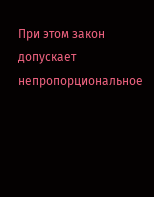При этом закон допускает непропорциональное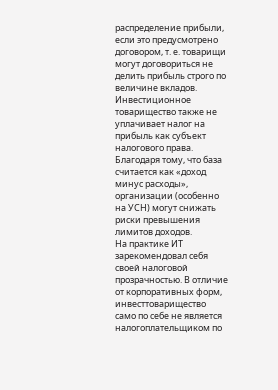распределение прибыли, если это предусмотрено договором, т. е. товарищи могут договориться не делить прибыль строго по величине вкладов. Инвестиционное товарищество также не уплачивает налог на прибыль как субъект налогового права. Благодаря тому, что база считается как «доход минус расходы», организации (особенно на УСН) могут снижать риски превышения лимитов доходов.
На практике ИТ зарекомендовал себя своей налоговой прозрачностью. В отличие от корпоративных форм, инвесттоварищество само по себе не является налогоплательщиком по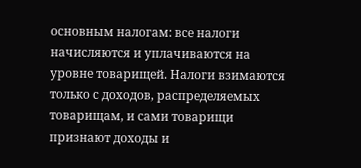основным налогам: все налоги начисляются и уплачиваются на уровне товарищей. Налоги взимаются только с доходов, распределяемых товарищам, и сами товарищи признают доходы и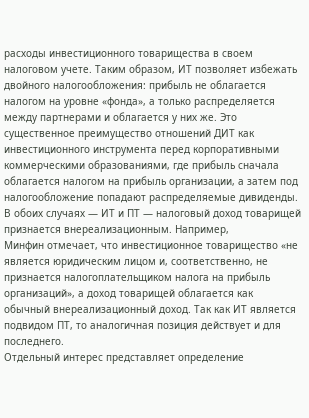расходы инвестиционного товарищества в своем налоговом учете. Таким образом, ИТ позволяет избежать двойного налогообложения: прибыль не облагается налогом на уровне «фонда», а только распределяется между партнерами и облагается у них же. Это существенное преимущество отношений ДИТ как инвестиционного инструмента перед корпоративными коммерческими образованиями, где прибыль сначала облагается налогом на прибыль организации, а затем под налогообложение попадают распределяемые дивиденды.
В обоих случаях — ИТ и ПТ — налоговый доход товарищей признается внереализационным. Например,
Минфин отмечает, что инвестиционное товарищество «не является юридическим лицом и, соответственно, не признается налогоплательщиком налога на прибыль организаций», а доход товарищей облагается как обычный внереализационный доход. Так как ИТ является подвидом ПТ, то аналогичная позиция действует и для последнего.
Отдельный интерес представляет определение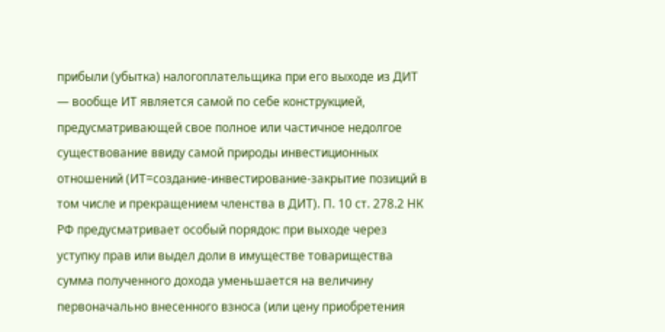прибыли (убытка) налогоплательщика при его выходе из ДИТ — вообще ИТ является самой по себе конструкцией, предусматривающей свое полное или частичное недолгое существование ввиду самой природы инвестиционных отношений (ИТ=создание-инвестирование-закрытие позиций в том числе и прекращением членства в ДИТ). П. 10 ст. 278.2 НК РФ предусматривает особый порядок: при выходе через уступку прав или выдел доли в имуществе товарищества сумма полученного дохода уменьшается на величину первоначально внесенного взноса (или цену приобретения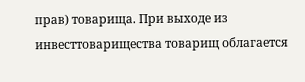прав) товарища. При выходе из инвесттоварищества товарищ облагается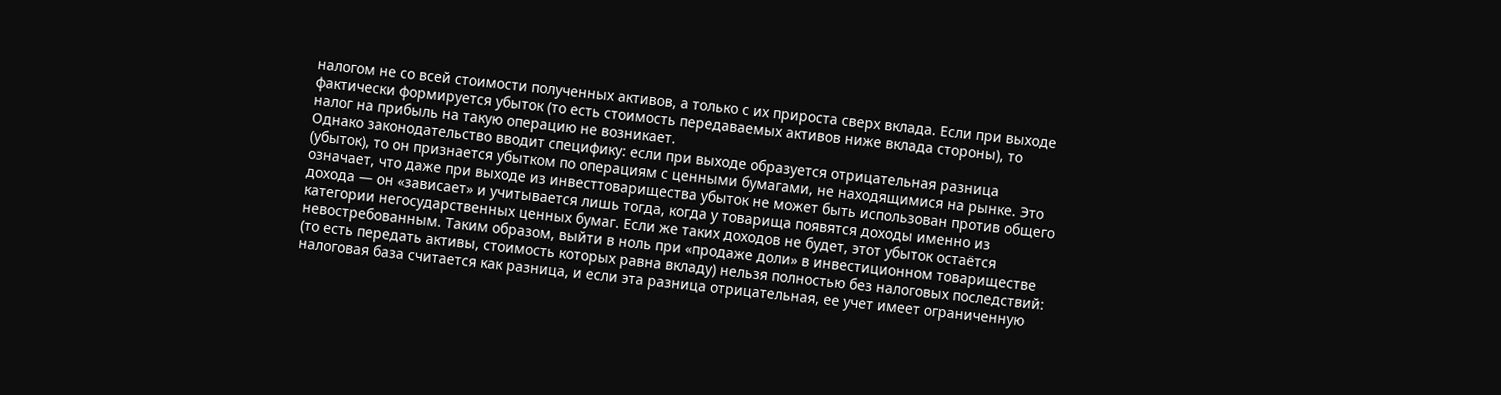налогом не со всей стоимости полученных активов, а только с их прироста сверх вклада. Если при выходе фактически формируется убыток (то есть стоимость передаваемых активов ниже вклада стороны), то налог на прибыль на такую операцию не возникает.
Однако законодательство вводит специфику: если при выходе образуется отрицательная разница (убыток), то он признается убытком по операциям с ценными бумагами, не находящимися на рынке. Это означает, что даже при выходе из инвесттоварищества убыток не может быть использован против общего дохода — он «зависает» и учитывается лишь тогда, когда у товарища появятся доходы именно из категории негосударственных ценных бумаг. Если же таких доходов не будет, этот убыток остаётся невостребованным. Таким образом, выйти в ноль при «продаже доли» в инвестиционном товариществе (то есть передать активы, стоимость которых равна вкладу) нельзя полностью без налоговых последствий: налоговая база считается как разница, и если эта разница отрицательная, ее учет имеет ограниченную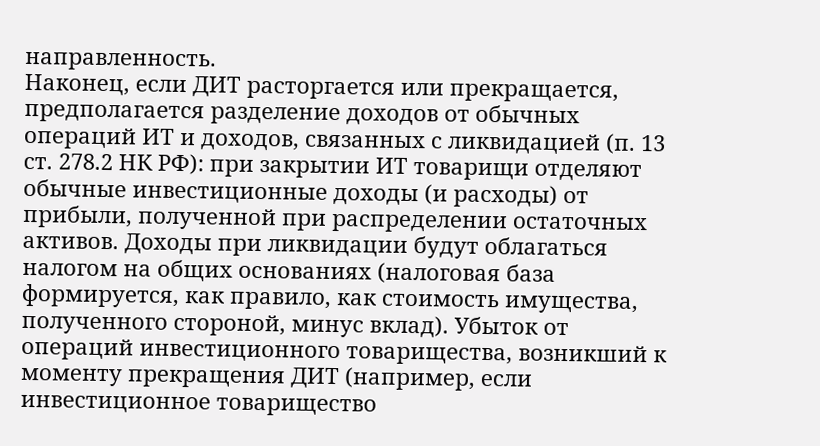направленность.
Наконец, если ДИТ расторгается или прекращается, предполагается разделение доходов от обычных операций ИТ и доходов, связанных с ликвидацией (п. 13 ст. 278.2 НК РФ): при закрытии ИТ товарищи отделяют обычные инвестиционные доходы (и расходы) от прибыли, полученной при распределении остаточных активов. Доходы при ликвидации будут облагаться налогом на общих основаниях (налоговая база формируется, как правило, как стоимость имущества, полученного стороной, минус вклад). Убыток от операций инвестиционного товарищества, возникший к моменту прекращения ДИТ (например, если инвестиционное товарищество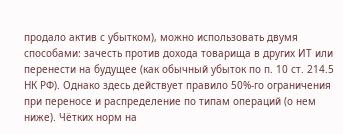продало актив с убытком), можно использовать двумя способами: зачесть против дохода товарища в других ИТ или перенести на будущее (как обычный убыток по п. 10 ст. 214.5 НК РФ). Однако здесь действует правило 50%-го ограничения при переносе и распределение по типам операций (о нем ниже). Чётких норм на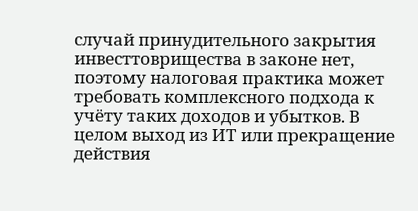случай принудительного закрытия инвесттоврищества в законе нет, поэтому налоговая практика может требовать комплексного подхода к учёту таких доходов и убытков. В целом выход из ИТ или прекращение действия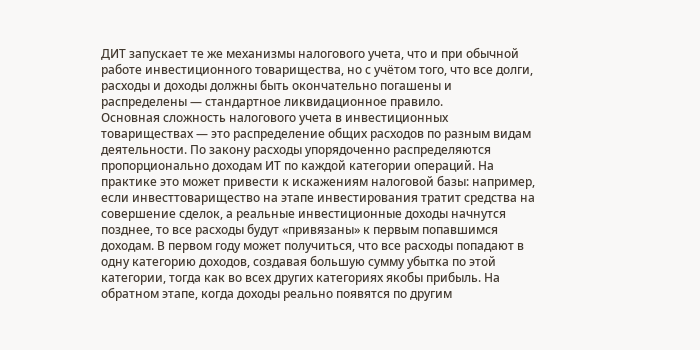ДИТ запускает те же механизмы налогового учета, что и при обычной работе инвестиционного товарищества, но с учётом того, что все долги, расходы и доходы должны быть окончательно погашены и распределены — стандартное ликвидационное правило.
Основная сложность налогового учета в инвестиционных товариществах — это распределение общих расходов по разным видам деятельности. По закону расходы упорядоченно распределяются пропорционально доходам ИТ по каждой категории операций. На практике это может привести к искажениям налоговой базы: например, если инвесттоварищество на этапе инвестирования тратит средства на совершение сделок, а реальные инвестиционные доходы начнутся позднее, то все расходы будут «привязаны» к первым попавшимся доходам. В первом году может получиться, что все расходы попадают в одну категорию доходов, создавая большую сумму убытка по этой категории, тогда как во всех других категориях якобы прибыль. На обратном этапе, когда доходы реально появятся по другим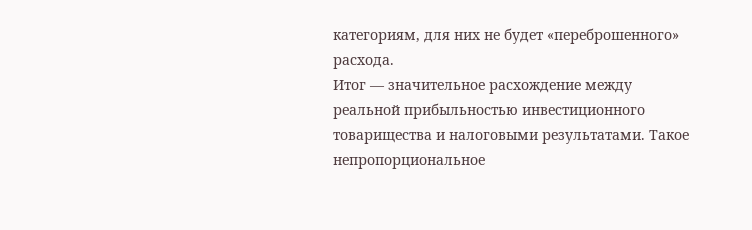категориям, для них не будет «переброшенного» расхода.
Итог — значительное расхождение между
реальной прибыльностью инвестиционного товарищества и налоговыми результатами. Такое непропорциональное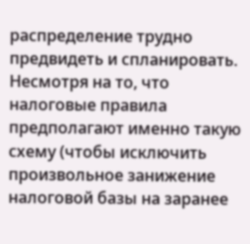распределение трудно предвидеть и спланировать. Несмотря на то, что налоговые правила предполагают именно такую схему (чтобы исключить произвольное занижение налоговой базы на заранее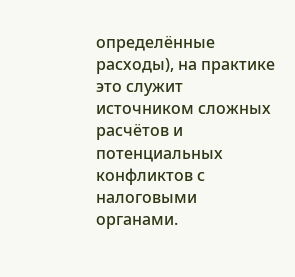определённые расходы), на практике это служит источником сложных расчётов и потенциальных конфликтов с налоговыми органами.